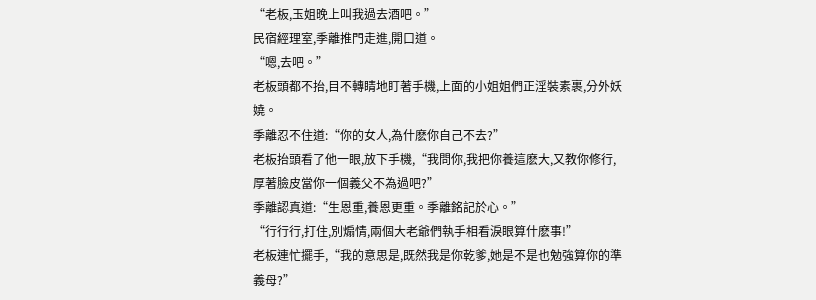“老板,玉姐晚上叫我過去酒吧。”
民宿經理室,季離推門走進,開口道。
“嗯,去吧。”
老板頭都不抬,目不轉睛地盯著手機,上面的小姐姐們正淫裝素裹,分外妖嬈。
季離忍不住道:“你的女人,為什麽你自己不去?”
老板抬頭看了他一眼,放下手機,“我問你,我把你養這麽大,又教你修行,厚著臉皮當你一個義父不為過吧?”
季離認真道:“生恩重,養恩更重。季離銘記於心。”
“行行行,打住,別煽情,兩個大老爺們執手相看淚眼算什麽事!”
老板連忙擺手,“我的意思是,既然我是你乾爹,她是不是也勉強算你的準義母?”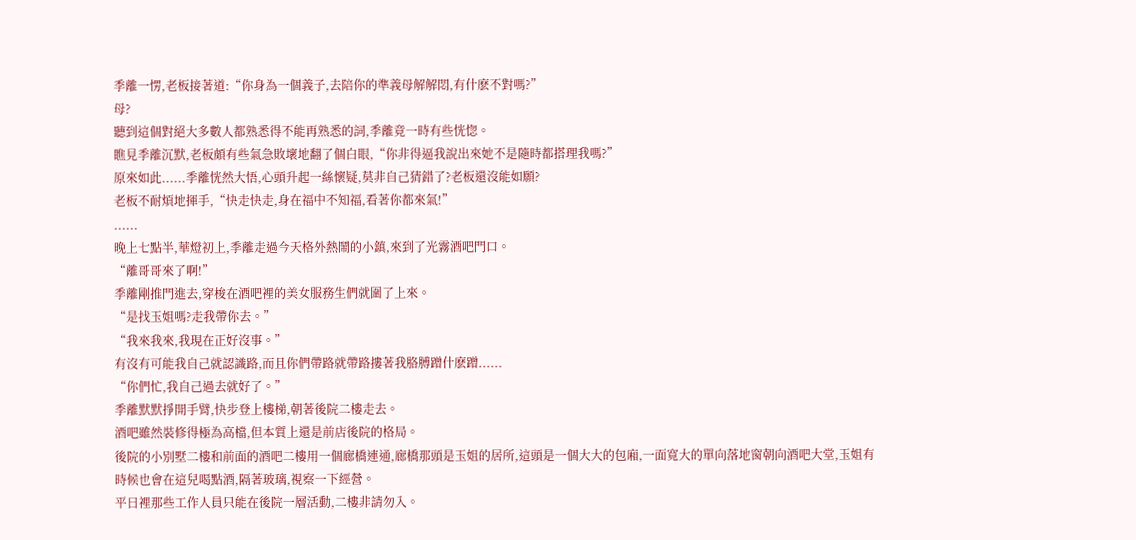季離一愣,老板接著道:“你身為一個義子,去陪你的準義母解解悶,有什麽不對嗎?”
母?
聽到這個對絕大多數人都熟悉得不能再熟悉的詞,季離竟一時有些恍惚。
瞧見季離沉默,老板頗有些氣急敗壞地翻了個白眼,“你非得逼我說出來她不是隨時都搭理我嗎?”
原來如此......季離恍然大悟,心頭升起一絲懷疑,莫非自己猜錯了?老板還沒能如願?
老板不耐煩地揮手,“快走快走,身在福中不知福,看著你都來氣!”
......
晚上七點半,華燈初上,季離走過今天格外熱鬧的小鎮,來到了光霧酒吧門口。
“離哥哥來了啊!”
季離剛推門進去,穿梭在酒吧裡的美女服務生們就圍了上來。
“是找玉姐嗎?走我帶你去。”
“我來我來,我現在正好沒事。”
有沒有可能我自己就認識路,而且你們帶路就帶路摟著我胳膊蹭什麽蹭......
“你們忙,我自己過去就好了。”
季離默默掙開手臂,快步登上樓梯,朝著後院二樓走去。
酒吧雖然裝修得極為高檔,但本質上還是前店後院的格局。
後院的小別墅二樓和前面的酒吧二樓用一個廊橋連通,廊橋那頭是玉姐的居所,這頭是一個大大的包廂,一面寬大的單向落地窗朝向酒吧大堂,玉姐有時候也會在這兒喝點酒,隔著玻璃,視察一下經營。
平日裡那些工作人員只能在後院一層活動,二樓非請勿入。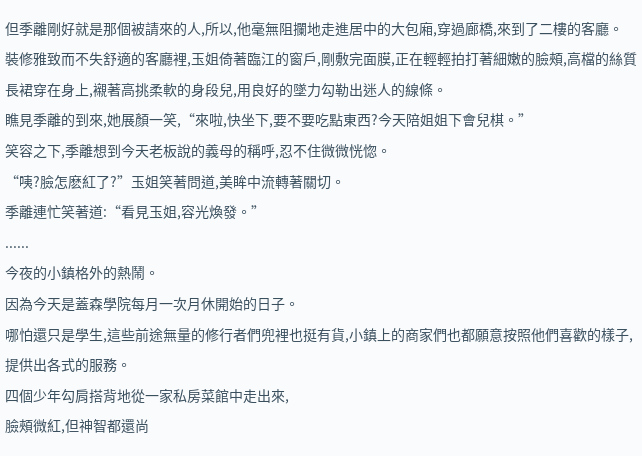但季離剛好就是那個被請來的人,所以,他毫無阻攔地走進居中的大包廂,穿過廊橋,來到了二樓的客廳。
裝修雅致而不失舒適的客廳裡,玉姐倚著臨江的窗戶,剛敷完面膜,正在輕輕拍打著細嫩的臉頰,高檔的絲質長裙穿在身上,襯著高挑柔軟的身段兒,用良好的墜力勾勒出迷人的線條。
瞧見季離的到來,她展顏一笑,“來啦,快坐下,要不要吃點東西?今天陪姐姐下會兒棋。”
笑容之下,季離想到今天老板說的義母的稱呼,忍不住微微恍惚。
“咦?臉怎麽紅了?”玉姐笑著問道,美眸中流轉著關切。
季離連忙笑著道:“看見玉姐,容光煥發。”
......
今夜的小鎮格外的熱鬧。
因為今天是蓋森學院每月一次月休開始的日子。
哪怕還只是學生,這些前途無量的修行者們兜裡也挺有貨,小鎮上的商家們也都願意按照他們喜歡的樣子,提供出各式的服務。
四個少年勾肩搭背地從一家私房菜館中走出來,
臉頰微紅,但神智都還尚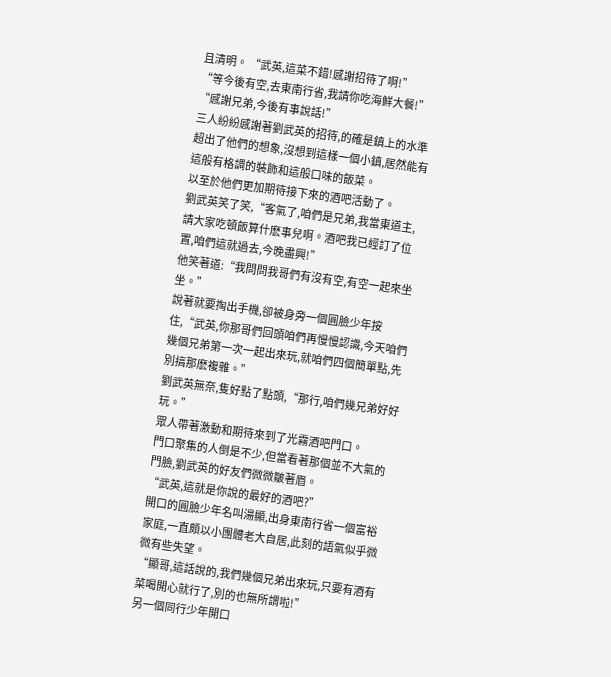且清明。 “武英,這菜不錯!感謝招待了啊!”
“等今後有空,去東南行省,我請你吃海鮮大餐!”
“感謝兄弟,今後有事說話!”
三人紛紛感謝著劉武英的招待,的確是鎮上的水準超出了他們的想象,沒想到這樣一個小鎮,居然能有這般有格調的裝飾和這般口味的飯菜。
以至於他們更加期待接下來的酒吧活動了。
劉武英笑了笑,“客氣了,咱們是兄弟,我當東道主,請大家吃頓飯算什麽事兒啊。酒吧我已經訂了位置,咱們這就過去,今晚盡興!”
他笑著道:“我問問我哥們有沒有空,有空一起來坐坐。”
說著就要掏出手機,卻被身旁一個圓臉少年按住,“武英,你那哥們回頭咱們再慢慢認識,今天咱們幾個兄弟第一次一起出來玩,就咱們四個簡單點,先別搞那麽複雜。”
劉武英無奈,隻好點了點頭,“那行,咱們幾兄弟好好玩。”
眾人帶著激動和期待來到了光霧酒吧門口。
門口聚集的人倒是不少,但當看著那個並不大氣的門臉,劉武英的好友們微微皺著眉。
“武英,這就是你說的最好的酒吧?”
開口的圓臉少年名叫湯顯,出身東南行省一個富裕家庭,一直頗以小團體老大自居,此刻的語氣似乎微微有些失望。
“顯哥,這話說的,我們幾個兄弟出來玩,只要有酒有菜喝開心就行了,別的也無所謂啦!”
另一個同行少年開口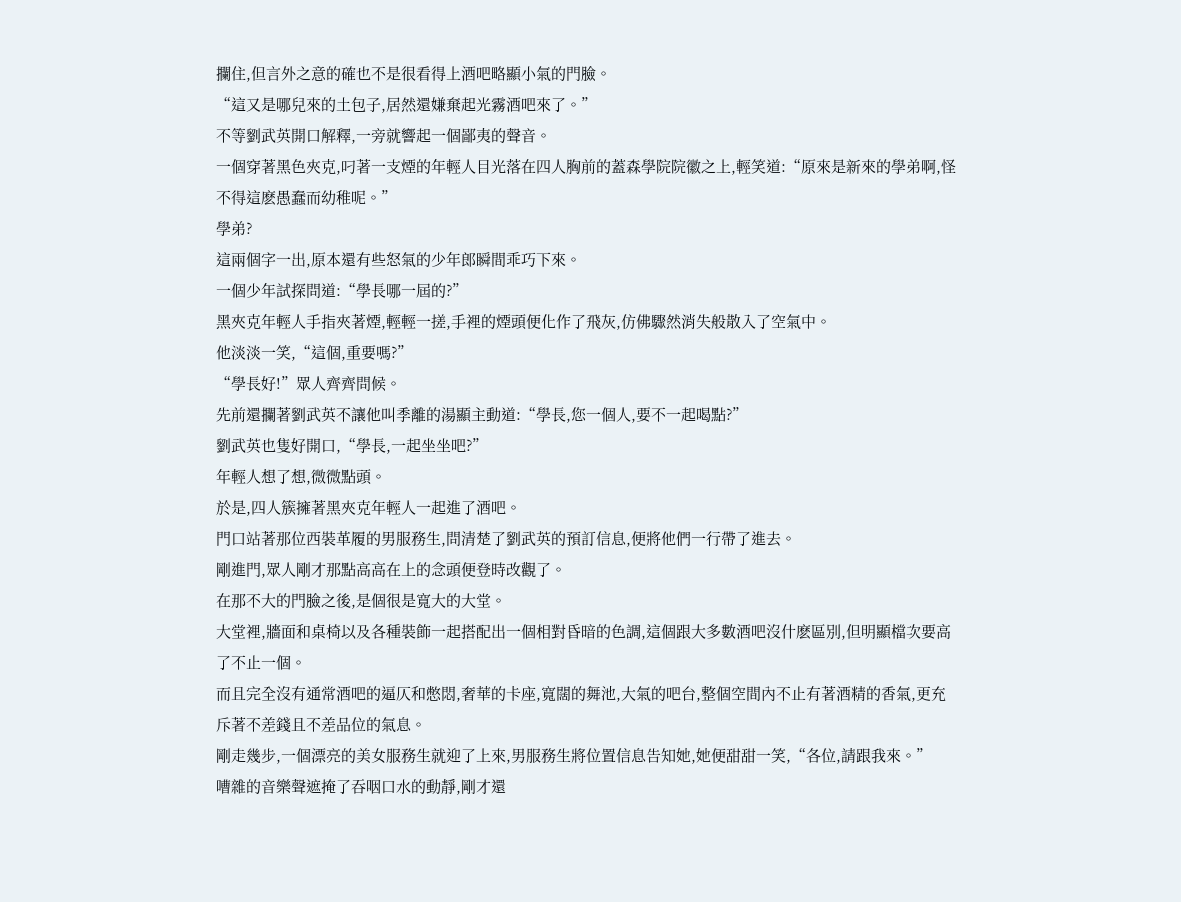攔住,但言外之意的確也不是很看得上酒吧略顯小氣的門臉。
“這又是哪兒來的土包子,居然還嫌棄起光霧酒吧來了。”
不等劉武英開口解釋,一旁就響起一個鄙夷的聲音。
一個穿著黑色夾克,叼著一支煙的年輕人目光落在四人胸前的蓋森學院院徽之上,輕笑道:“原來是新來的學弟啊,怪不得這麽愚蠢而幼稚呢。”
學弟?
這兩個字一出,原本還有些怒氣的少年郎瞬間乖巧下來。
一個少年試探問道:“學長哪一屆的?”
黑夾克年輕人手指夾著煙,輕輕一搓,手裡的煙頭便化作了飛灰,仿佛驟然消失般散入了空氣中。
他淡淡一笑,“這個,重要嗎?”
“學長好!”眾人齊齊問候。
先前還攔著劉武英不讓他叫季離的湯顯主動道:“學長,您一個人,要不一起喝點?”
劉武英也隻好開口,“學長,一起坐坐吧?”
年輕人想了想,微微點頭。
於是,四人簇擁著黑夾克年輕人一起進了酒吧。
門口站著那位西裝革履的男服務生,問清楚了劉武英的預訂信息,便將他們一行帶了進去。
剛進門,眾人剛才那點高高在上的念頭便登時改觀了。
在那不大的門臉之後,是個很是寬大的大堂。
大堂裡,牆面和桌椅以及各種裝飾一起搭配出一個相對昏暗的色調,這個跟大多數酒吧沒什麽區別,但明顯檔次要高了不止一個。
而且完全沒有通常酒吧的逼仄和憋悶,奢華的卡座,寬闊的舞池,大氣的吧台,整個空間內不止有著酒精的香氣,更充斥著不差錢且不差品位的氣息。
剛走幾步,一個漂亮的美女服務生就迎了上來,男服務生將位置信息告知她,她便甜甜一笑,“各位,請跟我來。”
嘈雜的音樂聲遮掩了吞咽口水的動靜,剛才還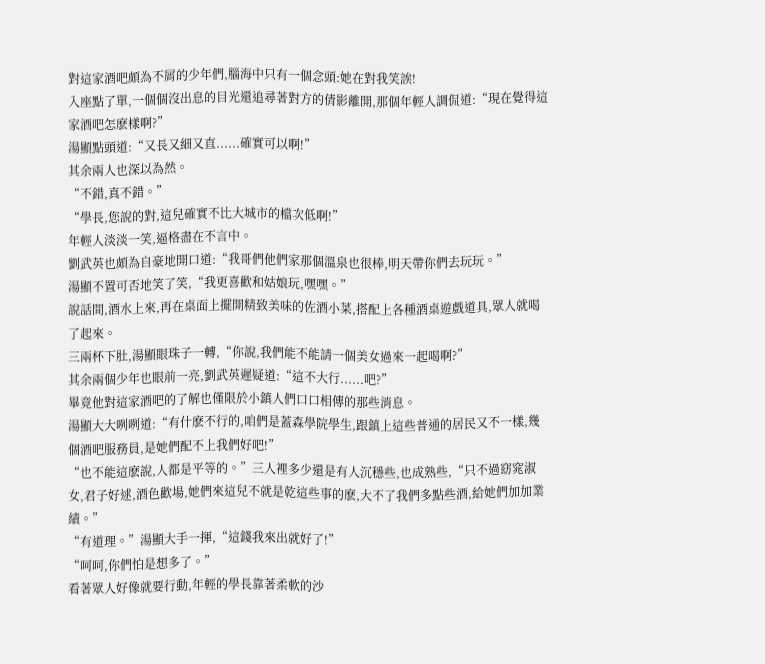對這家酒吧頗為不屑的少年們,腦海中只有一個念頭:她在對我笑誒!
入座點了單,一個個沒出息的目光還追尋著對方的倩影離開,那個年輕人調侃道:“現在覺得這家酒吧怎麽樣啊?”
湯顯點頭道:“又長又細又直......確實可以啊!”
其余兩人也深以為然。
“不錯,真不錯。”
“學長,您說的對,這兒確實不比大城市的檔次低啊!”
年輕人淡淡一笑,逼格盡在不言中。
劉武英也頗為自豪地開口道:“我哥們他們家那個溫泉也很棒,明天帶你們去玩玩。”
湯顯不置可否地笑了笑,“我更喜歡和姑娘玩,嘿嘿。”
說話間,酒水上來,再在桌面上擺開精致美味的佐酒小菜,搭配上各種酒桌遊戲道具,眾人就喝了起來。
三兩杯下肚,湯顯眼珠子一轉,“你說,我們能不能請一個美女過來一起喝啊?”
其余兩個少年也眼前一亮,劉武英遲疑道:“這不大行......吧?”
畢竟他對這家酒吧的了解也僅限於小鎮人們口口相傳的那些消息。
湯顯大大咧咧道:“有什麽不行的,咱們是蓋森學院學生,跟鎮上這些普通的居民又不一樣,幾個酒吧服務員,是她們配不上我們好吧!”
“也不能這麽說,人都是平等的。”三人裡多少還是有人沉穩些,也成熟些,“只不過窈窕淑女,君子好逑,酒色歡場,她們來這兒不就是乾這些事的麽,大不了我們多點些酒,給她們加加業績。”
“有道理。”湯顯大手一揮,“這錢我來出就好了!”
“呵呵,你們怕是想多了。”
看著眾人好像就要行動,年輕的學長靠著柔軟的沙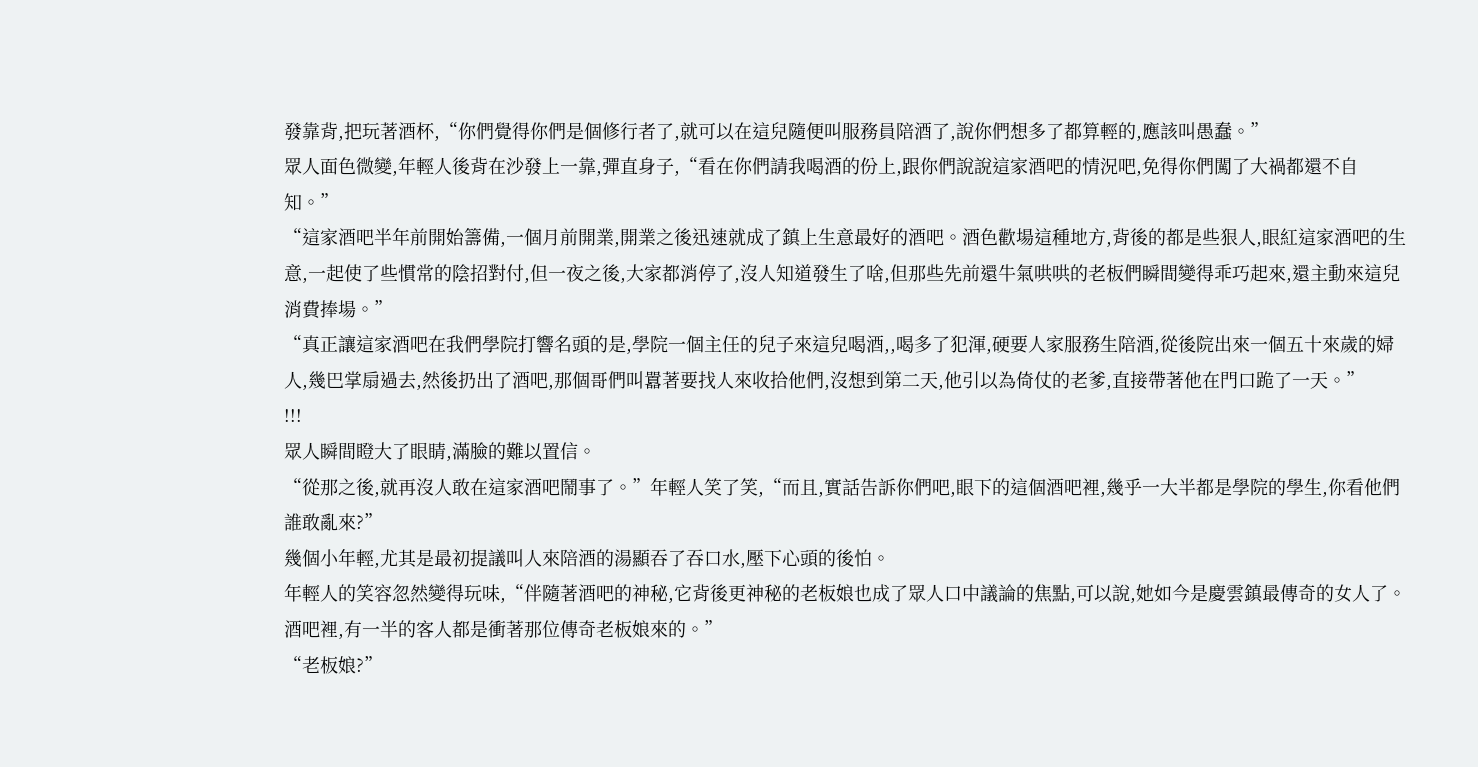發靠背,把玩著酒杯,“你們覺得你們是個修行者了,就可以在這兒隨便叫服務員陪酒了,說你們想多了都算輕的,應該叫愚蠢。”
眾人面色微變,年輕人後背在沙發上一靠,彈直身子,“看在你們請我喝酒的份上,跟你們說說這家酒吧的情況吧,免得你們闖了大禍都還不自知。”
“這家酒吧半年前開始籌備,一個月前開業,開業之後迅速就成了鎮上生意最好的酒吧。酒色歡場這種地方,背後的都是些狠人,眼紅這家酒吧的生意,一起使了些慣常的陰招對付,但一夜之後,大家都消停了,沒人知道發生了啥,但那些先前還牛氣哄哄的老板們瞬間變得乖巧起來,還主動來這兒消費捧場。”
“真正讓這家酒吧在我們學院打響名頭的是,學院一個主任的兒子來這兒喝酒,,喝多了犯渾,硬要人家服務生陪酒,從後院出來一個五十來歲的婦人,幾巴掌扇過去,然後扔出了酒吧,那個哥們叫囂著要找人來收拾他們,沒想到第二天,他引以為倚仗的老爹,直接帶著他在門口跪了一天。”
!!!
眾人瞬間瞪大了眼睛,滿臉的難以置信。
“從那之後,就再沒人敢在這家酒吧鬧事了。”年輕人笑了笑,“而且,實話告訴你們吧,眼下的這個酒吧裡,幾乎一大半都是學院的學生,你看他們誰敢亂來?”
幾個小年輕,尤其是最初提議叫人來陪酒的湯顯吞了吞口水,壓下心頭的後怕。
年輕人的笑容忽然變得玩味,“伴隨著酒吧的神秘,它背後更神秘的老板娘也成了眾人口中議論的焦點,可以說,她如今是慶雲鎮最傳奇的女人了。酒吧裡,有一半的客人都是衝著那位傳奇老板娘來的。”
“老板娘?”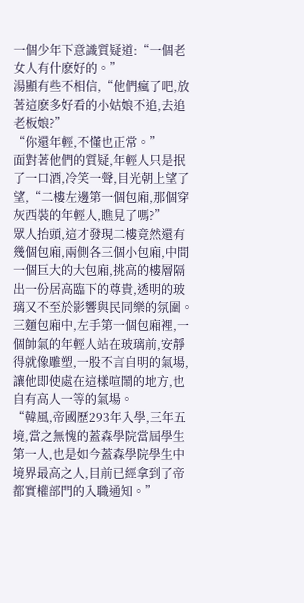一個少年下意識質疑道:“一個老女人有什麽好的。”
湯顯有些不相信,“他們瘋了吧,放著這麽多好看的小姑娘不追,去追老板娘?”
“你還年輕,不懂也正常。”
面對著他們的質疑,年輕人只是抿了一口酒,冷笑一聲,目光朝上望了望,“二樓左邊第一個包廂,那個穿灰西裝的年輕人,瞧見了嗎?”
眾人抬頭,這才發現二樓竟然還有幾個包廂,兩側各三個小包廂,中間一個巨大的大包廂,挑高的樓層隔出一份居高臨下的尊貴,透明的玻璃又不至於影響與民同樂的氛圍。
三麵包廂中,左手第一個包廂裡,一個帥氣的年輕人站在玻璃前,安靜得就像雕塑,一股不言自明的氣場,讓他即使處在這樣喧鬧的地方,也自有高人一等的氣場。
“韓風,帝國歷293年入學,三年五境,當之無愧的蓋森學院當屆學生第一人,也是如今蓋森學院學生中境界最高之人,目前已經拿到了帝都實權部門的入職通知。”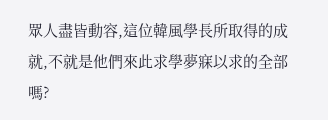眾人盡皆動容,這位韓風學長所取得的成就,不就是他們來此求學夢寐以求的全部嗎?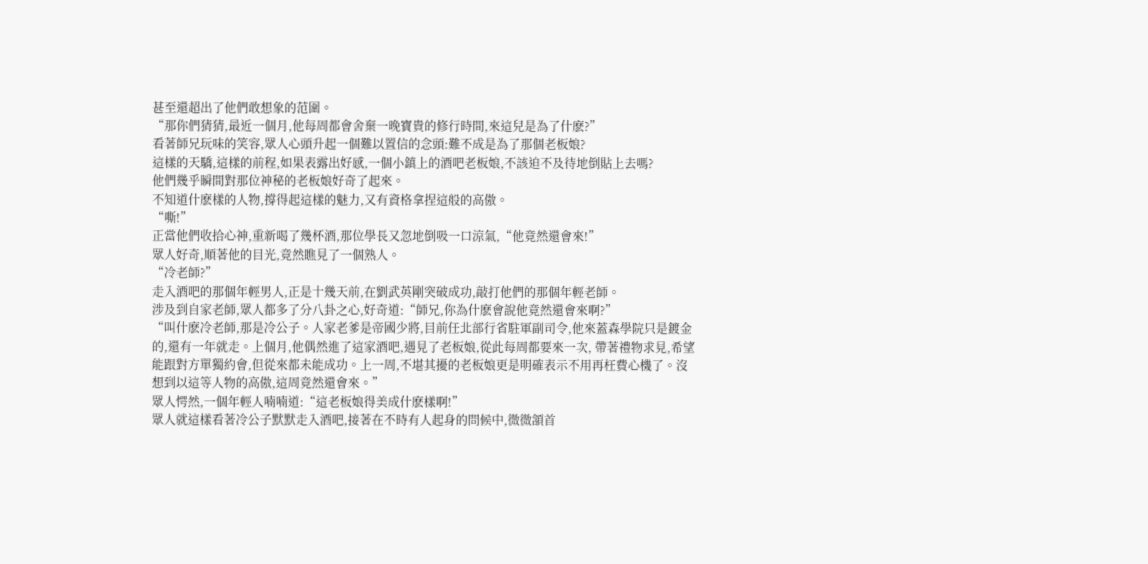甚至還超出了他們敢想象的范圍。
“那你們猜猜,最近一個月,他每周都會舍棄一晚寶貴的修行時間,來這兒是為了什麽?”
看著師兄玩味的笑容,眾人心頭升起一個難以置信的念頭:難不成是為了那個老板娘?
這樣的天驕,這樣的前程,如果表露出好感,一個小鎮上的酒吧老板娘,不該迫不及待地倒貼上去嗎?
他們幾乎瞬間對那位神秘的老板娘好奇了起來。
不知道什麽樣的人物,撐得起這樣的魅力,又有資格拿捏這般的高傲。
“嘶!”
正當他們收拾心神,重新喝了幾杯酒,那位學長又忽地倒吸一口涼氣,“他竟然還會來!”
眾人好奇,順著他的目光,竟然瞧見了一個熟人。
“冷老師?”
走入酒吧的那個年輕男人,正是十幾天前,在劉武英剛突破成功,敲打他們的那個年輕老師。
涉及到自家老師,眾人都多了分八卦之心,好奇道:“師兄,你為什麽會說他竟然還會來啊?”
“叫什麽冷老師,那是冷公子。人家老爹是帝國少將,目前任北部行省駐軍副司令,他來蓋森學院只是鍍金的,還有一年就走。上個月,他偶然進了這家酒吧,遇見了老板娘,從此每周都要來一次, 帶著禮物求見,希望能跟對方單獨約會,但從來都未能成功。上一周,不堪其擾的老板娘更是明確表示不用再枉費心機了。沒想到以這等人物的高傲,這周竟然還會來。”
眾人愕然,一個年輕人喃喃道:“這老板娘得美成什麽樣啊!”
眾人就這樣看著冷公子默默走入酒吧,接著在不時有人起身的問候中,微微頷首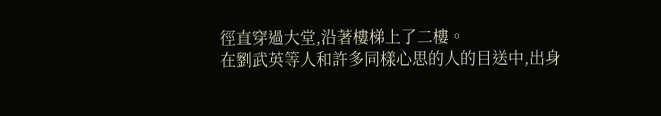徑直穿過大堂,沿著樓梯上了二樓。
在劉武英等人和許多同樣心思的人的目送中,出身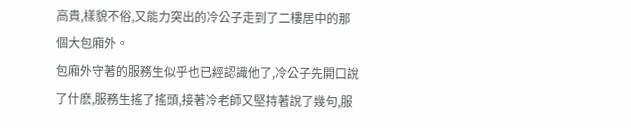高貴,樣貌不俗,又能力突出的冷公子走到了二樓居中的那個大包廂外。
包廂外守著的服務生似乎也已經認識他了,冷公子先開口說了什麽,服務生搖了搖頭,接著冷老師又堅持著說了幾句,服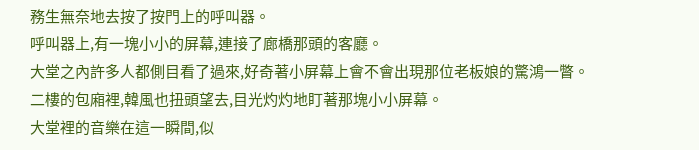務生無奈地去按了按門上的呼叫器。
呼叫器上,有一塊小小的屏幕,連接了廊橋那頭的客廳。
大堂之內許多人都側目看了過來,好奇著小屏幕上會不會出現那位老板娘的驚鴻一瞥。
二樓的包廂裡,韓風也扭頭望去,目光灼灼地盯著那塊小小屏幕。
大堂裡的音樂在這一瞬間,似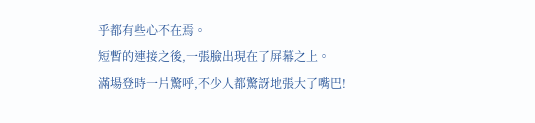乎都有些心不在焉。
短暫的連接之後,一張臉出現在了屏幕之上。
滿場登時一片驚呼,不少人都驚訝地張大了嘴巴!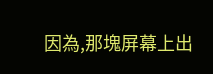因為,那塊屏幕上出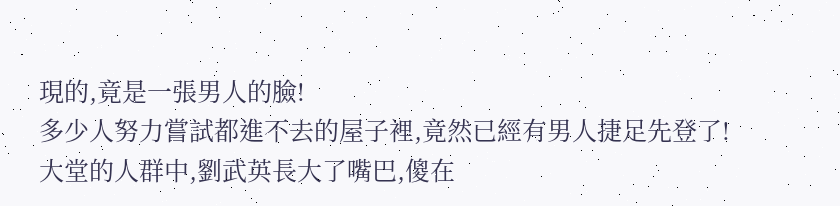現的,竟是一張男人的臉!
多少人努力嘗試都進不去的屋子裡,竟然已經有男人捷足先登了!
大堂的人群中,劉武英長大了嘴巴,傻在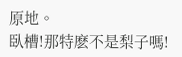原地。
臥槽!那特麽不是梨子嗎!